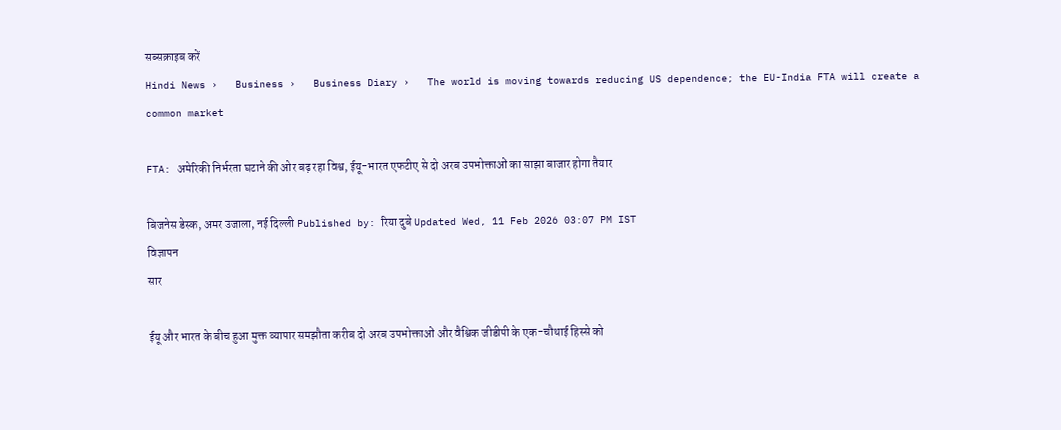सब्सक्राइब करें
Hindi News ›   Business ›   Business Diary ›   The world is moving towards reducing US dependence; the EU-India FTA will create a common market

FTA: अमेरिकी निर्भरता घटाने की ओर बढ़ रहा विश्व, ईयू-भारत एफटीए से दो अरब उपभोक्ताओं का साझा बाजार होगा तैयार

बिजनेस डेस्क, अमर उजाला, नई दिल्ली Published by: रिया दुबे Updated Wed, 11 Feb 2026 03:07 PM IST
विज्ञापन
सार

ईयू और भारत के बीच हुआ मुक्त व्यापार समझौता करीब दो अरब उपभोक्ताओं और वैश्विक जीडीपी के एक-चौथाई हिस्से को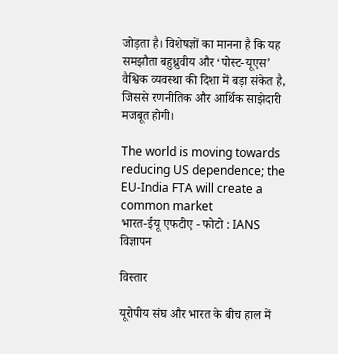जोड़ता है। विशेषज्ञों का मानना है कि यह समझौता बहुध्रुवीय और ‘पोस्ट-यूएस’ वैश्विक व्यवस्था की दिशा में बड़ा संकेत है, जिससे रणनीतिक और आर्थिक साझेदारी मजबूत होगी।

The world is moving towards reducing US dependence; the EU-India FTA will create a common market
भारत-ईयू एफटीए - फोटो : IANS
विज्ञापन

विस्तार

यूरोपीय संघ और भारत के बीच हाल में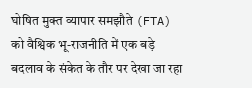घोषित मुक्त व्यापार समझौते (FTA) को वैश्विक भू-राजनीति में एक बड़े बदलाव के संकेत के तौर पर देखा जा रहा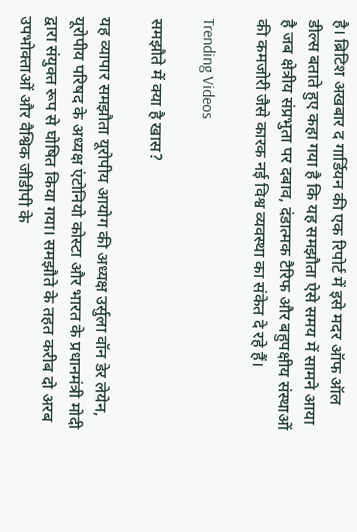है। ब्रिटिश अखबार द गार्डियन की एक रिपोर्ट में इसे मदर ऑफ ऑल डील्स बताते हुए कहा गया है कि यह समझौता ऐसे समय में सामने आया है जब क्षेत्रीय संप्रभुता पर दबाव, दंडात्मक टैरिफ और बहुपक्षीय संस्थाओं की कमजोरी जैसे कारक नई विश्व व्यवस्था का संकेत दे रहे हैं।

Trending Videos

समझौते में क्या है खास?

यह व्यापार समझौता यूरोपीय आयोग की अध्यक्ष उर्सुला वॉन डेर लेयेन, यूरोपीय परिषद के अध्यक्ष एंटोनियो कोस्टा और भारत के प्रधानमंत्री मोदी द्वारा संयुक्त रूप से घोषित किया गया। समझौते के तहत करीब दो अरब उपभोक्ताओं और वैश्विक जीडीपी के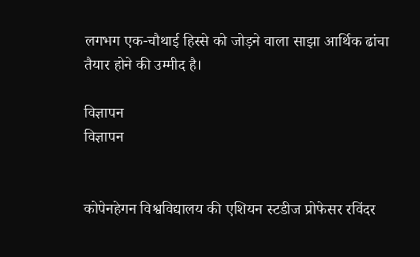लगभग एक-चौथाई हिस्से को जोड़ने वाला साझा आर्थिक ढांचा तैयार होने की उम्मीद है।

विज्ञापन
विज्ञापन


कोपेनहेगन विश्वविद्यालय की एशियन स्टडीज प्रोफेसर रविंदर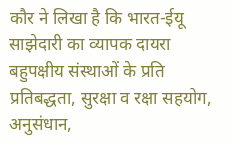कौर ने लिखा है कि भारत-ईयू साझेदारी का व्यापक दायरा बहुपक्षीय संस्थाओं के प्रति प्रतिबद्धता, सुरक्षा व रक्षा सहयोग, अनुसंधान,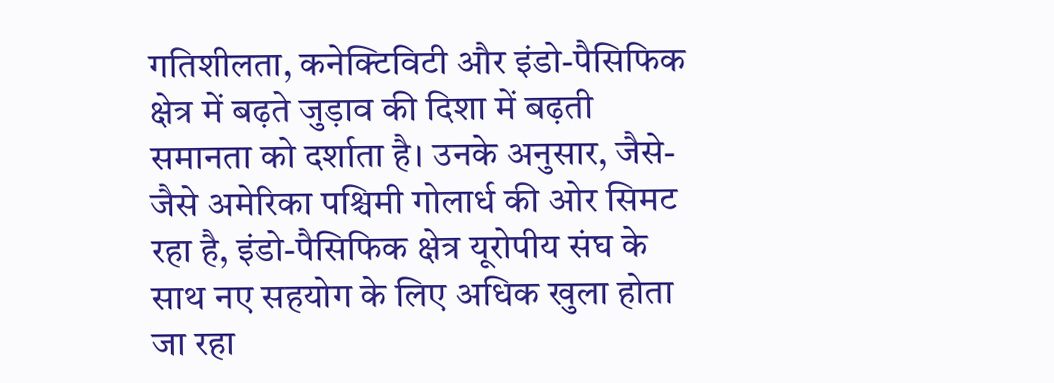गतिशीलता, कनेक्टिविटी और इंडो-पैसिफिक क्षेत्र में बढ़ते जुड़ाव की दिशा में बढ़ती समानता को दर्शाता है। उनके अनुसार, जैसे-जैसे अमेरिका पश्चिमी गोलार्ध की ओर सिमट रहा है, इंडो-पैसिफिक क्षेत्र यूरोपीय संघ के साथ नए सहयोग के लिए अधिक खुला होता जा रहा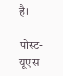है।

पोस्ट-यूएस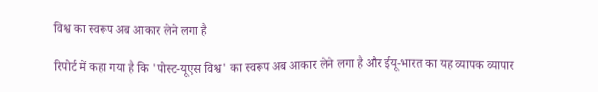विश्व का स्वरूप अब आकार लेने लगा है

रिपोर्ट में कहा गया है कि 'पोस्ट-यूएस विश्व' का स्वरूप अब आकार लेने लगा है और ईयू-भारत का यह व्यापक व्यापार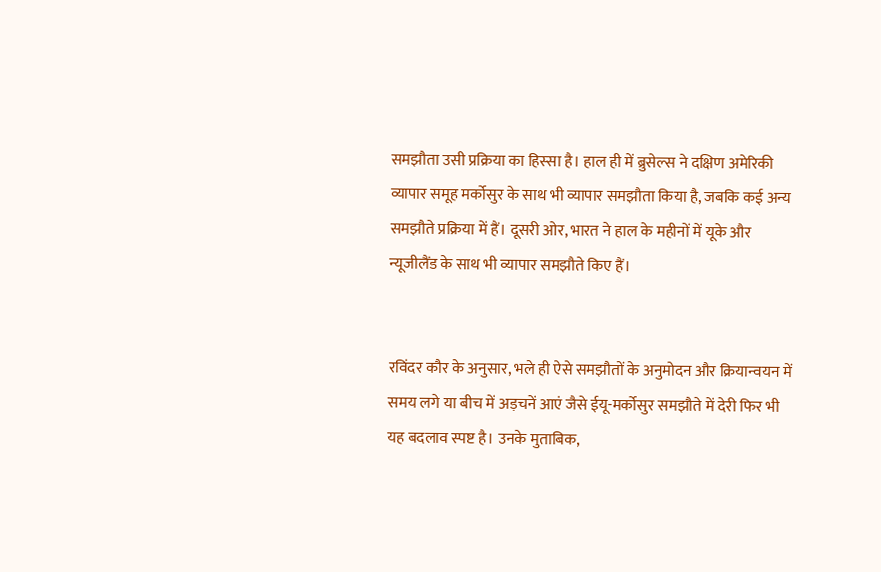समझौता उसी प्रक्रिया का हिस्सा है। हाल ही में ब्रुसेल्स ने दक्षिण अमेरिकी व्यापार समूह मर्कोसुर के साथ भी व्यापार समझौता किया है, जबकि कई अन्य समझौते प्रक्रिया में हैं। दूसरी ओर, भारत ने हाल के महीनों में यूके और न्यूजीलैंड के साथ भी व्यापार समझौते किए हैं।


रविंदर कौर के अनुसार, भले ही ऐसे समझौतों के अनुमोदन और क्रियान्वयन में समय लगे या बीच में अड़चनें आएं जैसे ईयू-मर्कोसुर समझौते में देरी फिर भी यह बदलाव स्पष्ट है। उनके मुताबिक,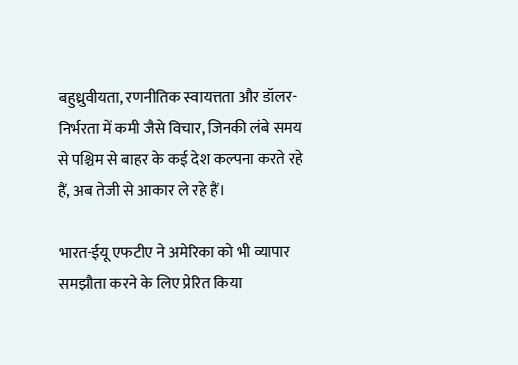बहुध्रुवीयता, रणनीतिक स्वायत्तता और डॉलर-निर्भरता में कमी जैसे विचार, जिनकी लंबे समय से पश्चिम से बाहर के कई देश कल्पना करते रहे हैं, अब तेजी से आकार ले रहे हैं।

भारत-ईयू एफटीए ने अमेरिका को भी व्यापार समझौता करने के लिए प्रेरित किया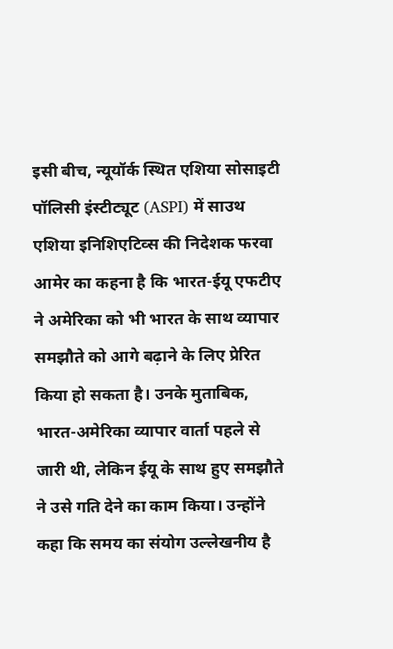इसी बीच, न्यूयॉर्क स्थित एशिया सोसाइटी पॉलिसी इंस्टीट्यूट (ASPI) में साउथ एशिया इनिशिएटिव्स की निदेशक फरवा आमेर का कहना है कि भारत-ईयू एफटीए ने अमेरिका को भी भारत के साथ व्यापार समझौते को आगे बढ़ाने के लिए प्रेरित किया हो सकता है। उनके मुताबिक, भारत-अमेरिका व्यापार वार्ता पहले से जारी थी, लेकिन ईयू के साथ हुए समझौते ने उसे गति देने का काम किया। उन्होंने कहा कि समय का संयोग उल्लेखनीय है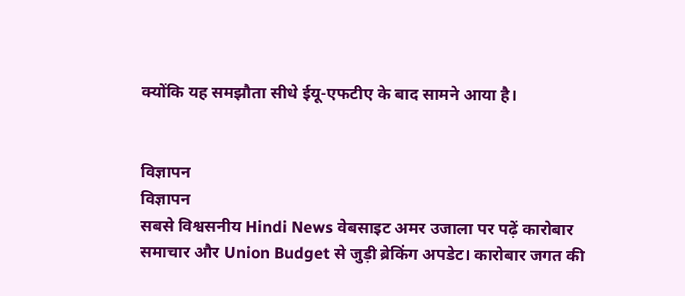क्योंकि यह समझौता सीधे ईयू-एफटीए के बाद सामने आया है।


विज्ञापन
विज्ञापन
सबसे विश्वसनीय Hindi News वेबसाइट अमर उजाला पर पढ़ें कारोबार समाचार और Union Budget से जुड़ी ब्रेकिंग अपडेट। कारोबार जगत की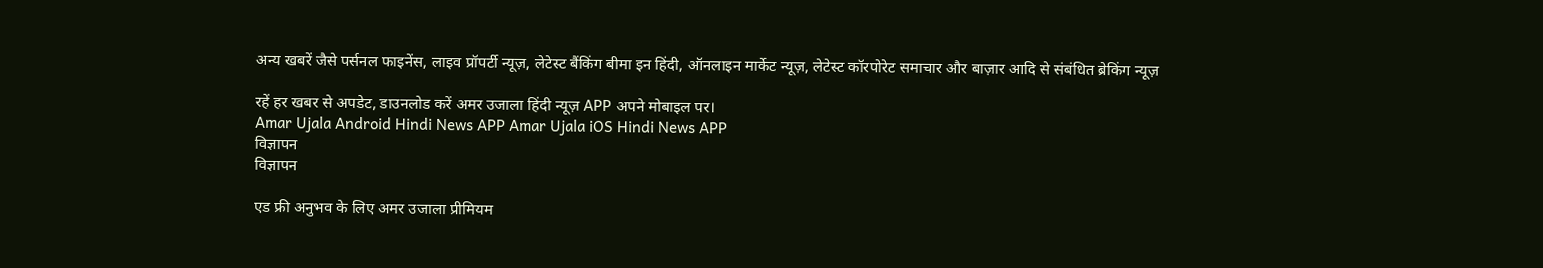अन्य खबरें जैसे पर्सनल फाइनेंस, लाइव प्रॉपर्टी न्यूज़, लेटेस्ट बैंकिंग बीमा इन हिंदी, ऑनलाइन मार्केट न्यूज़, लेटेस्ट कॉरपोरेट समाचार और बाज़ार आदि से संबंधित ब्रेकिंग न्यूज़

रहें हर खबर से अपडेट, डाउनलोड करें अमर उजाला हिंदी न्यूज़ APP अपने मोबाइल पर।
Amar Ujala Android Hindi News APP Amar Ujala iOS Hindi News APP
विज्ञापन
विज्ञापन

एड फ्री अनुभव के लिए अमर उजाला प्रीमियम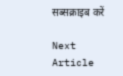सब्सक्राइब करें

Next Article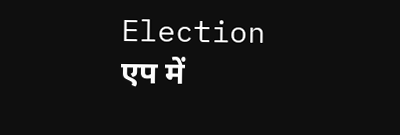Election
एप में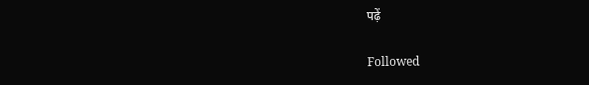पढ़ें

Followed